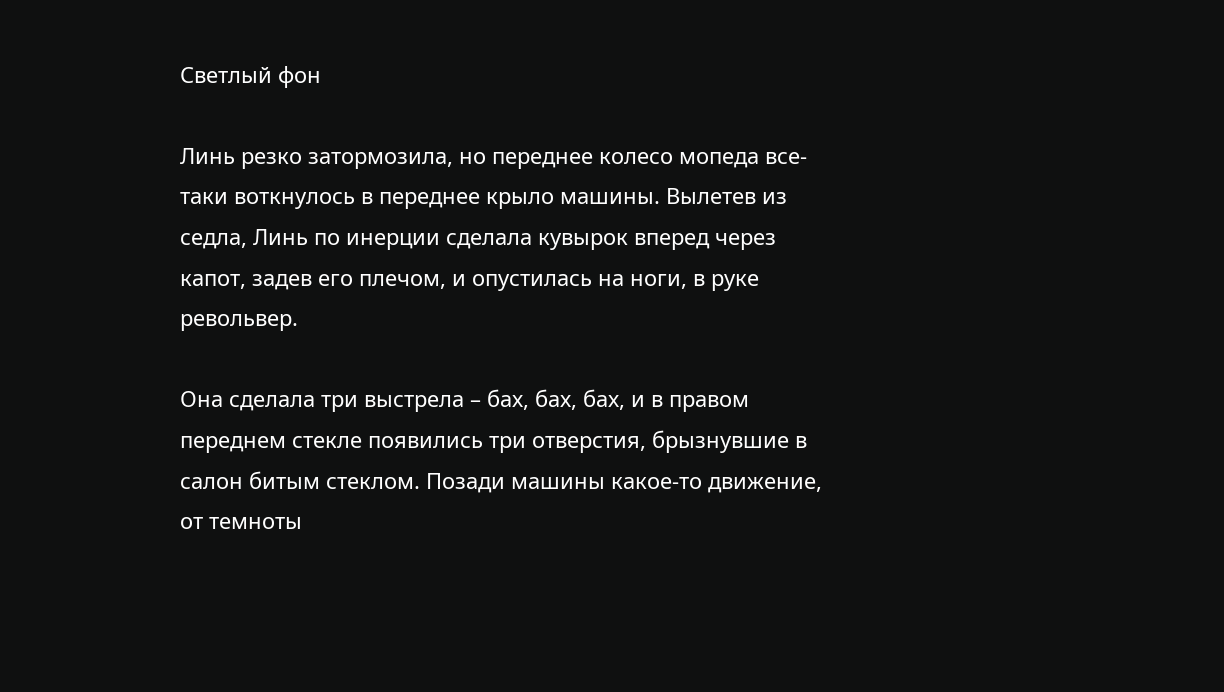Светлый фон

Линь резко затормозила, но переднее колесо мопеда все-таки воткнулось в переднее крыло машины. Вылетев из седла, Линь по инерции сделала кувырок вперед через капот, задев его плечом, и опустилась на ноги, в руке револьвер.

Она сделала три выстрела – бах, бах, бах, и в правом переднем стекле появились три отверстия, брызнувшие в салон битым стеклом. Позади машины какое-то движение, от темноты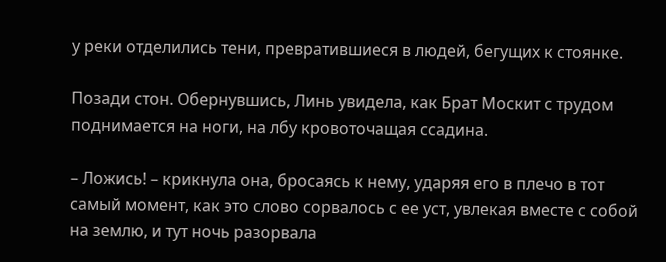у реки отделились тени, превратившиеся в людей, бегущих к стоянке.

Позади стон. Обернувшись, Линь увидела, как Брат Москит с трудом поднимается на ноги, на лбу кровоточащая ссадина.

– Ложись! – крикнула она, бросаясь к нему, ударяя его в плечо в тот самый момент, как это слово сорвалось с ее уст, увлекая вместе с собой на землю, и тут ночь разорвала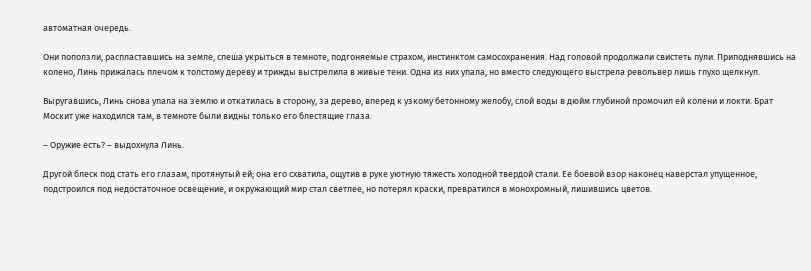автоматная очередь.

Они поползли, распластавшись на земле, спеша укрыться в темноте, подгоняемые страхом, инстинктом самосохранения. Над головой продолжали свистеть пули. Приподнявшись на колено, Линь прижалась плечом к толстому дереву и трижды выстрелила в живые тени. Одна из них упала, но вместо следующего выстрела револьвер лишь глухо щелкнул.

Выругавшись, Линь снова упала на землю и откатилась в сторону, за дерево, вперед к узкому бетонному желобу, слой воды в дюйм глубиной промочил ей колени и локти. Брат Москит уже находился там, в темноте были видны только его блестящие глаза.

– Оружие есть? – выдохнула Линь.

Другой блеск под стать его глазам, протянутый ей; она его схватила, ощутив в руке уютную тяжесть холодной твердой стали. Ее боевой взор наконец наверстал упущенное, подстроился под недостаточное освещение, и окружающий мир стал светлее, но потерял краски, превратился в монохромный, лишившись цветов.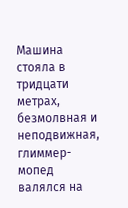Машина стояла в тридцати метрах, безмолвная и неподвижная, глиммер-мопед валялся на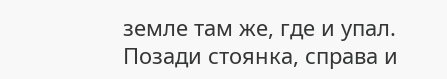земле там же, где и упал. Позади стоянка, справа и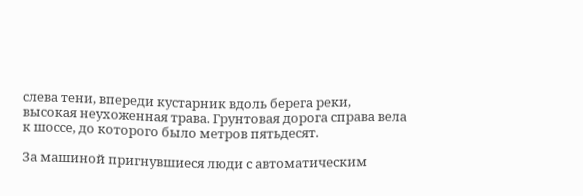слева тени, впереди кустарник вдоль берега реки, высокая неухоженная трава. Грунтовая дорога справа вела к шоссе, до которого было метров пятьдесят.

За машиной пригнувшиеся люди с автоматическим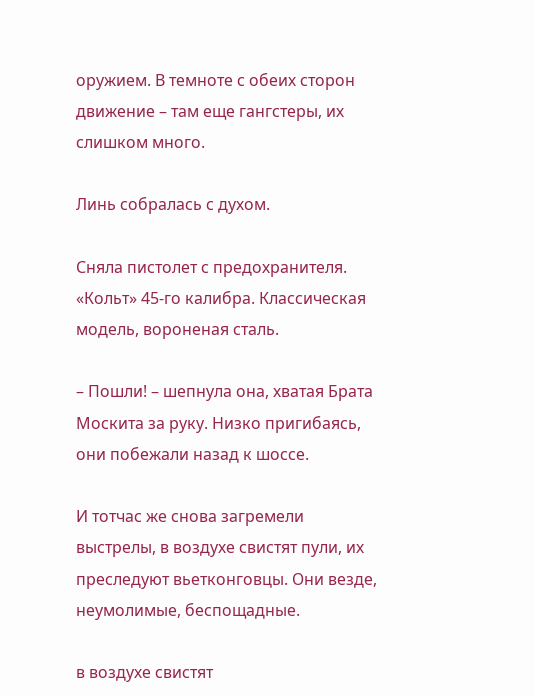оружием. В темноте с обеих сторон движение – там еще гангстеры, их слишком много.

Линь собралась с духом.

Сняла пистолет с предохранителя. «Кольт» 45-го калибра. Классическая модель, вороненая сталь.

– Пошли! – шепнула она, хватая Брата Москита за руку. Низко пригибаясь, они побежали назад к шоссе.

И тотчас же снова загремели выстрелы, в воздухе свистят пули, их преследуют вьетконговцы. Они везде, неумолимые, беспощадные.

в воздухе свистят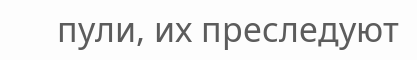пули, их преследуют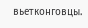вьетконговцы.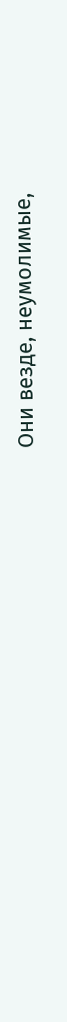Они везде, неумолимые,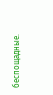беспощадные.